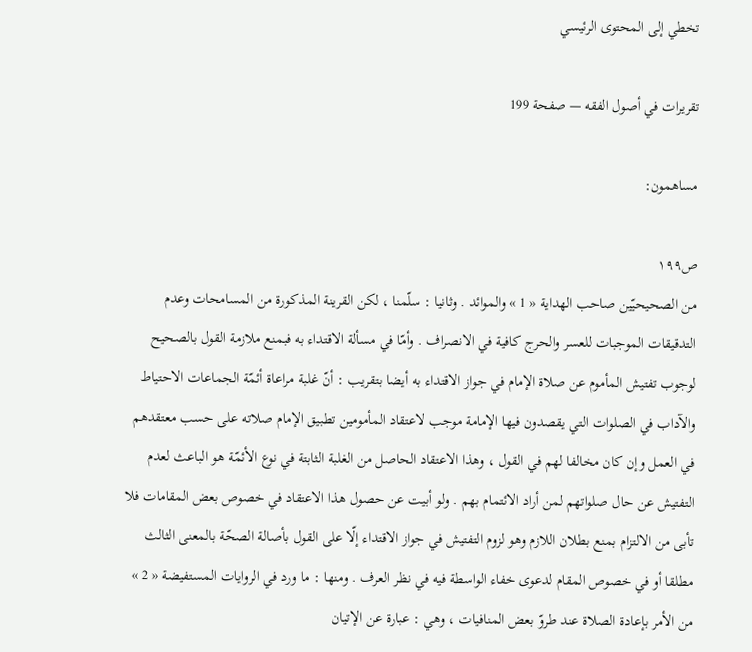تخطي إلى المحتوى الرئيسي

تقريرات في أصول الفقه — صفحة 199

مساهمون:

ص١٩٩
من الصحيحيّين صاحب الهداية « 1 » والموائد . وثانيا : سلّمنا ، لكن القرينة المذكورة من المسامحات وعدم التدقيقات الموجبات للعسر والحرج كافية في الانصراف . وأمّا في مسألة الاقتداء به فبمنع ملازمة القول بالصحيح لوجوب تفتيش المأموم عن صلاة الإمام في جواز الاقتداء به أيضا بتقريب : أنّ غلبة مراعاة أئمّة الجماعات الاحتياط والآداب في الصلوات التي يقصدون فيها الإمامة موجب لاعتقاد المأمومين تطبيق الإمام صلاته على حسب معتقدهم في العمل وإن كان مخالفا لهم في القول ، وهذا الاعتقاد الحاصل من الغلبة الثابتة في نوع الأئمّة هو الباعث لعدم التفتيش عن حال صلواتهم لمن أراد الائتمام بهم . ولو أبيت عن حصول هذا الاعتقاد في خصوص بعض المقامات فلا تأبى من الالتزام بمنع بطلان اللازم وهو لزوم التفتيش في جواز الاقتداء إلّا على القول بأصالة الصحّة بالمعنى الثالث مطلقا أو في خصوص المقام لدعوى خفاء الواسطة فيه في نظر العرف . ومنها : ما ورد في الروايات المستفيضة « 2 » من الأمر بإعادة الصلاة عند طروّ بعض المنافيات ، وهي : عبارة عن الإتيان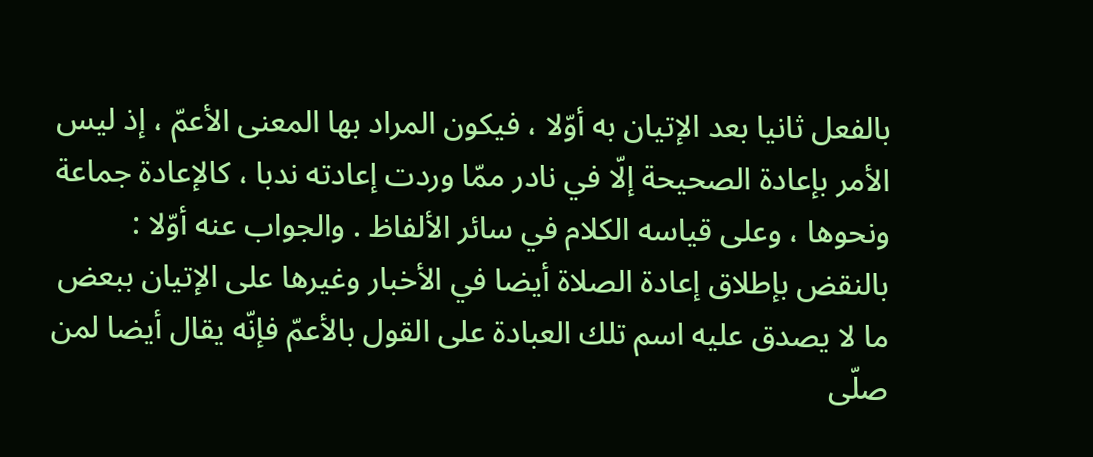بالفعل ثانيا بعد الإتيان به أوّلا ، فيكون المراد بها المعنى الأعمّ ، إذ ليس الأمر بإعادة الصحيحة إلّا في نادر ممّا وردت إعادته ندبا ، كالإعادة جماعة ونحوها ، وعلى قياسه الكلام في سائر الألفاظ . والجواب عنه أوّلا : بالنقض بإطلاق إعادة الصلاة أيضا في الأخبار وغيرها على الإتيان ببعض ما لا يصدق عليه اسم تلك العبادة على القول بالأعمّ فإنّه يقال أيضا لمن صلّى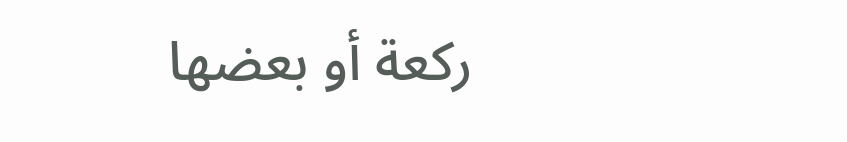ركعة أو بعضها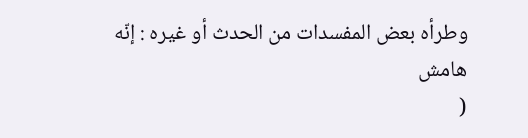وطرأه بعض المفسدات من الحدث أو غيره : إنّه
هامش
(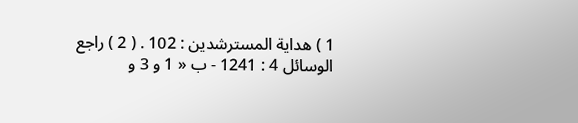1 ) هداية المسترشدين : 102 . ( 2 ) راجع الوسائل 4 : 1241 - ب « 1 و 3 و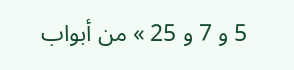5 و 7 و 25 » من أبواب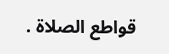قواطع الصلاة .